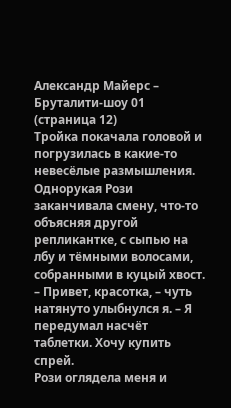Александр Майерс – Бруталити-шоу 01 (страница 12)
Тройка покачала головой и погрузилась в какие-то невесёлые размышления.
Однорукая Рози заканчивала смену, что-то объясняя другой репликантке, с сыпью на лбу и тёмными волосами, собранными в куцый хвост.
– Привет, красотка, – чуть натянуто улыбнулся я. – Я передумал насчёт таблетки. Хочу купить спрей.
Рози оглядела меня и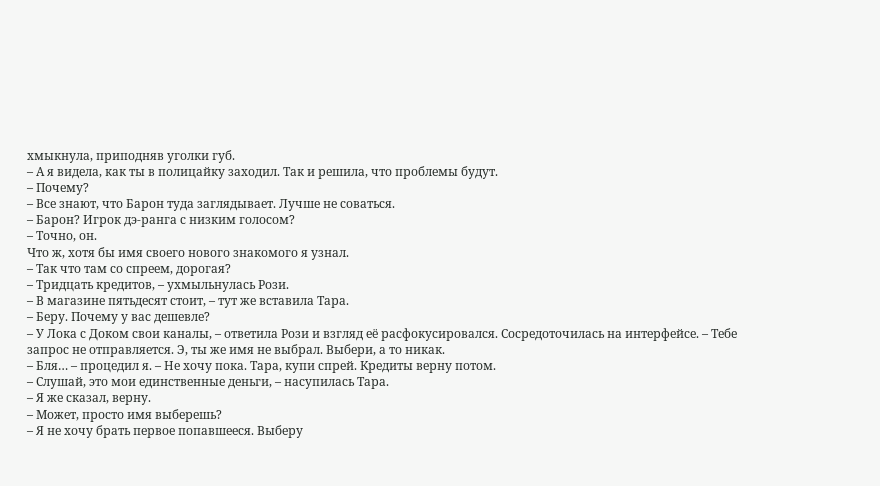хмыкнула, приподняв уголки губ.
– А я видела, как ты в полицайку заходил. Так и решила, что проблемы будут.
– Почему?
– Все знают, что Барон туда заглядывает. Лучше не соваться.
– Барон? Игрок дэ-ранга с низким голосом?
– Точно, он.
Что ж, хотя бы имя своего нового знакомого я узнал.
– Так что там со спреем, дорогая?
– Тридцать кредитов, – ухмыльнулась Рози.
– В магазине пятьдесят стоит, – тут же вставила Тара.
– Беру. Почему у вас дешевле?
– У Лока с Доком свои каналы, – ответила Рози и взгляд её расфокусировался. Сосредоточилась на интерфейсе. – Тебе запрос не отправляется. Э, ты же имя не выбрал. Выбери, а то никак.
– Бля… – процедил я. – Не хочу пока. Тара, купи спрей. Кредиты верну потом.
– Слушай, это мои единственные деньги, – насупилась Тара.
– Я же сказал, верну.
– Может, просто имя выберешь?
– Я не хочу брать первое попавшееся. Выберу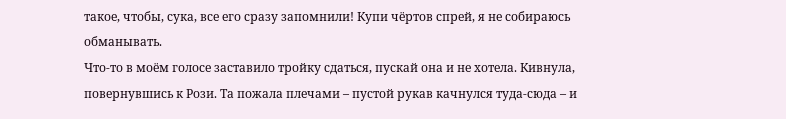такое, чтобы, сука, все его сразу запомнили! Купи чёртов спрей, я не собираюсь обманывать.
Что-то в моём голосе заставило тройку сдаться, пускай она и не хотела. Кивнула, повернувшись к Рози. Та пожала плечами – пустой рукав качнулся туда-сюда – и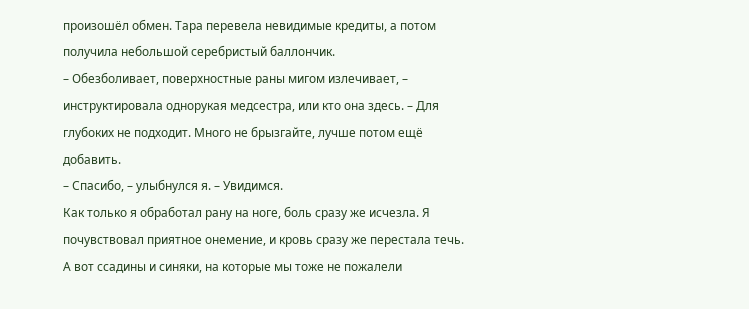произошёл обмен. Тара перевела невидимые кредиты, а потом получила небольшой серебристый баллончик.
– Обезболивает, поверхностные раны мигом излечивает, – инструктировала однорукая медсестра, или кто она здесь. – Для глубоких не подходит. Много не брызгайте, лучше потом ещё добавить.
– Спасибо, – улыбнулся я. – Увидимся.
Как только я обработал рану на ноге, боль сразу же исчезла. Я почувствовал приятное онемение, и кровь сразу же перестала течь. А вот ссадины и синяки, на которые мы тоже не пожалели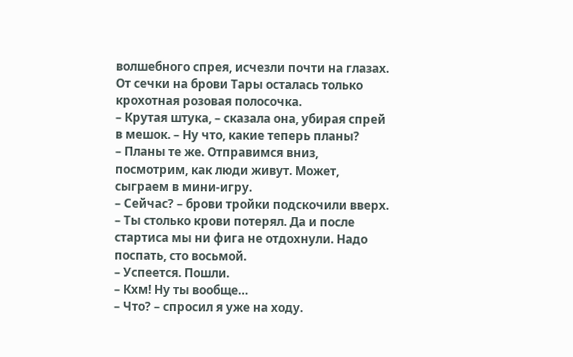волшебного спрея, исчезли почти на глазах. От сечки на брови Тары осталась только крохотная розовая полосочка.
– Крутая штука, – сказала она, убирая спрей в мешок. – Ну что, какие теперь планы?
– Планы те же. Отправимся вниз, посмотрим, как люди живут. Может, сыграем в мини-игру.
– Сейчас? – брови тройки подскочили вверх. – Ты столько крови потерял. Да и после стартиса мы ни фига не отдохнули. Надо поспать, сто восьмой.
– Успеется. Пошли.
– Кхм! Ну ты вообще…
– Что? – спросил я уже на ходу.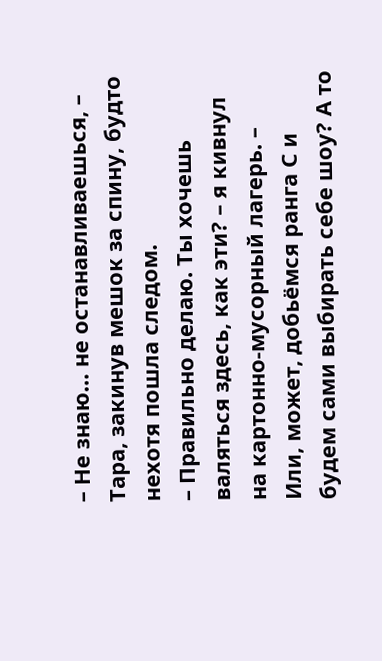– Не знаю… не останавливаешься, – Тара, закинув мешок за спину, будто нехотя пошла следом.
– Правильно делаю. Ты хочешь валяться здесь, как эти? – я кивнул на картонно-мусорный лагерь. – Или, может, добьёмся ранга С и будем сами выбирать себе шоу? А то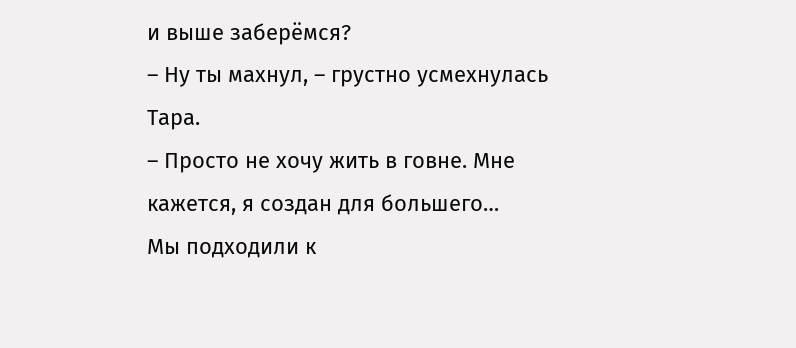и выше заберёмся?
– Ну ты махнул, – грустно усмехнулась Тара.
– Просто не хочу жить в говне. Мне кажется, я создан для большего…
Мы подходили к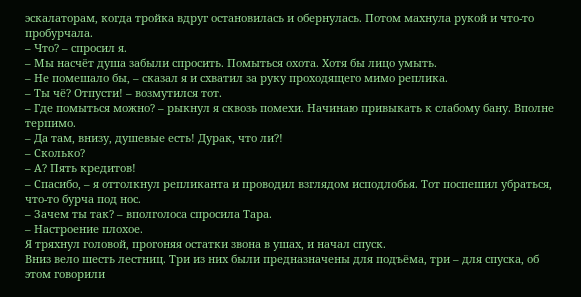эскалаторам, когда тройка вдруг остановилась и обернулась. Потом махнула рукой и что-то пробурчала.
– Что? – спросил я.
– Мы насчёт душа забыли спросить. Помыться охота. Хотя бы лицо умыть.
– Не помешало бы, – сказал я и схватил за руку проходящего мимо реплика.
– Ты чё? Отпусти! – возмутился тот.
– Где помыться можно? – рыкнул я сквозь помехи. Начинаю привыкать к слабому бану. Вполне терпимо.
– Да там, внизу, душевые есть! Дурак, что ли?!
– Сколько?
– А? Пять кредитов!
– Спасибо, – я оттолкнул репликанта и проводил взглядом исподлобья. Тот поспешил убраться, что-то бурча под нос.
– Зачем ты так? – вполголоса спросила Тара.
– Настроение плохое.
Я тряхнул головой, прогоняя остатки звона в ушах, и начал спуск.
Вниз вело шесть лестниц. Три из них были предназначены для подъёма, три – для спуска, об этом говорили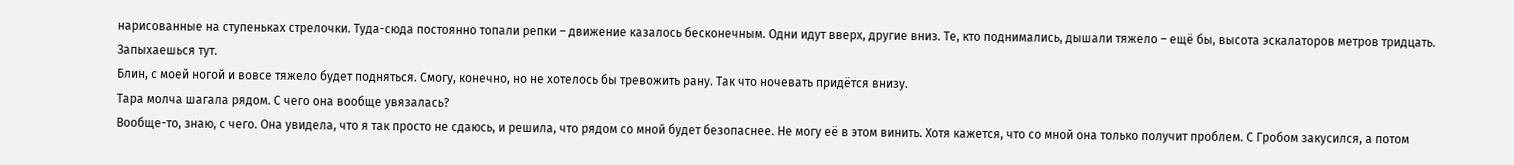нарисованные на ступеньках стрелочки. Туда-сюда постоянно топали репки – движение казалось бесконечным. Одни идут вверх, другие вниз. Те, кто поднимались, дышали тяжело – ещё бы, высота эскалаторов метров тридцать. Запыхаешься тут.
Блин, с моей ногой и вовсе тяжело будет подняться. Смогу, конечно, но не хотелось бы тревожить рану. Так что ночевать придётся внизу.
Тара молча шагала рядом. С чего она вообще увязалась?
Вообще-то, знаю, с чего. Она увидела, что я так просто не сдаюсь, и решила, что рядом со мной будет безопаснее. Не могу её в этом винить. Хотя кажется, что со мной она только получит проблем. С Гробом закусился, а потом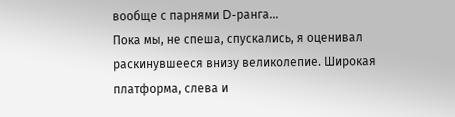вообще с парнями D-ранга…
Пока мы, не спеша, спускались, я оценивал раскинувшееся внизу великолепие. Широкая платформа, слева и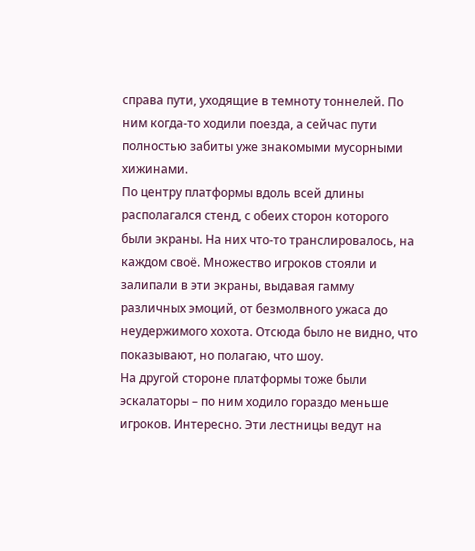справа пути, уходящие в темноту тоннелей. По ним когда-то ходили поезда, а сейчас пути полностью забиты уже знакомыми мусорными хижинами.
По центру платформы вдоль всей длины располагался стенд, с обеих сторон которого были экраны. На них что-то транслировалось, на каждом своё. Множество игроков стояли и залипали в эти экраны, выдавая гамму различных эмоций, от безмолвного ужаса до неудержимого хохота. Отсюда было не видно, что показывают, но полагаю, что шоу.
На другой стороне платформы тоже были эскалаторы – по ним ходило гораздо меньше игроков. Интересно. Эти лестницы ведут на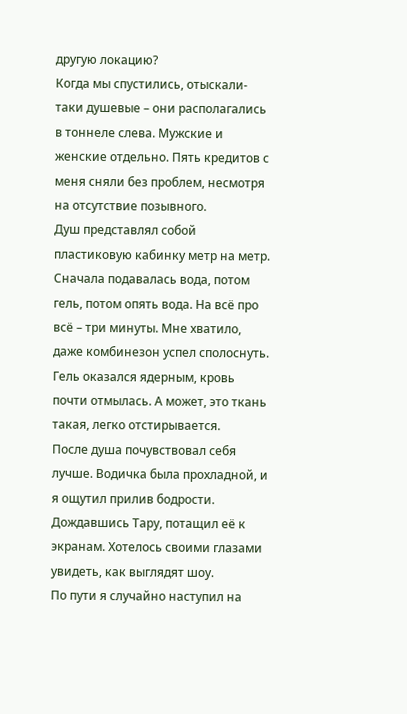другую локацию?
Когда мы спустились, отыскали-таки душевые – они располагались в тоннеле слева. Мужские и женские отдельно. Пять кредитов с меня сняли без проблем, несмотря на отсутствие позывного.
Душ представлял собой пластиковую кабинку метр на метр. Сначала подавалась вода, потом гель, потом опять вода. На всё про всё – три минуты. Мне хватило, даже комбинезон успел сполоснуть. Гель оказался ядерным, кровь почти отмылась. А может, это ткань такая, легко отстирывается.
После душа почувствовал себя лучше. Водичка была прохладной, и я ощутил прилив бодрости. Дождавшись Тару, потащил её к экранам. Хотелось своими глазами увидеть, как выглядят шоу.
По пути я случайно наступил на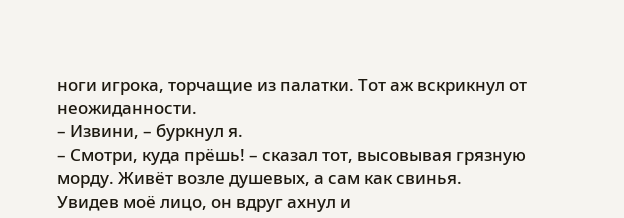ноги игрока, торчащие из палатки. Тот аж вскрикнул от неожиданности.
– Извини, – буркнул я.
– Смотри, куда прёшь! – сказал тот, высовывая грязную морду. Живёт возле душевых, а сам как свинья.
Увидев моё лицо, он вдруг ахнул и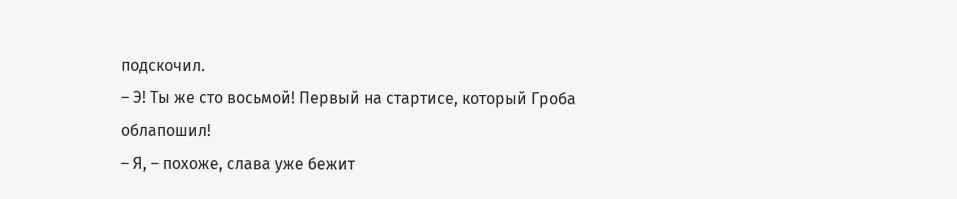подскочил.
– Э! Ты же сто восьмой! Первый на стартисе, который Гроба облапошил!
– Я, – похоже, слава уже бежит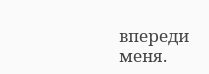впереди меня.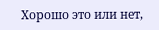Хорошо это или нет,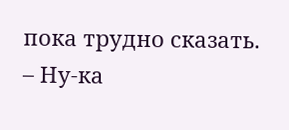пока трудно сказать.
– Ну-ка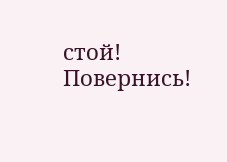стой! Повернись!